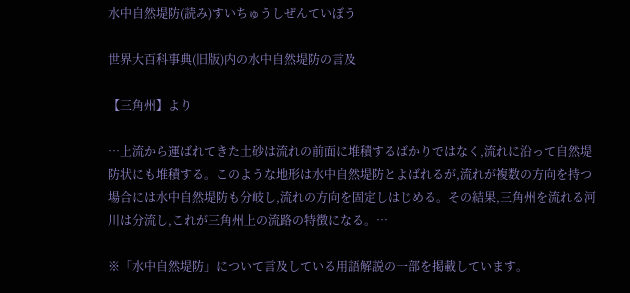水中自然堤防(読み)すいちゅうしぜんていぼう

世界大百科事典(旧版)内の水中自然堤防の言及

【三角州】より

…上流から運ばれてきた土砂は流れの前面に堆積するばかりではなく,流れに沿って自然堤防状にも堆積する。このような地形は水中自然堤防とよばれるが,流れが複数の方向を持つ場合には水中自然堤防も分岐し,流れの方向を固定しはじめる。その結果,三角州を流れる河川は分流し,これが三角州上の流路の特徴になる。…

※「水中自然堤防」について言及している用語解説の一部を掲載しています。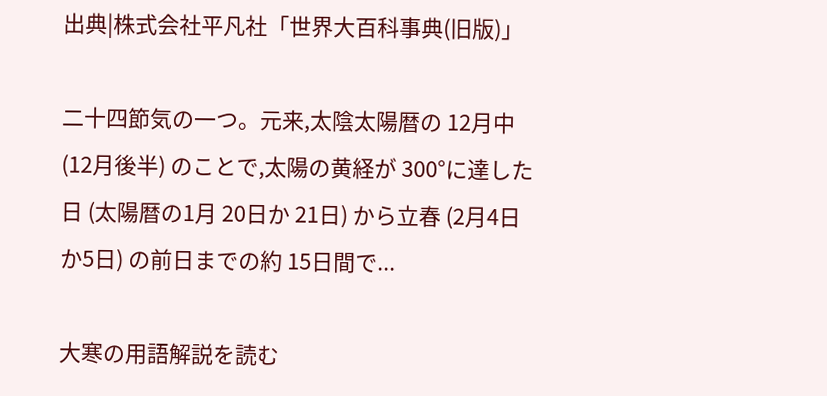出典|株式会社平凡社「世界大百科事典(旧版)」

二十四節気の一つ。元来,太陰太陽暦の 12月中 (12月後半) のことで,太陽の黄経が 300°に達した日 (太陽暦の1月 20日か 21日) から立春 (2月4日か5日) の前日までの約 15日間で...

大寒の用語解説を読む